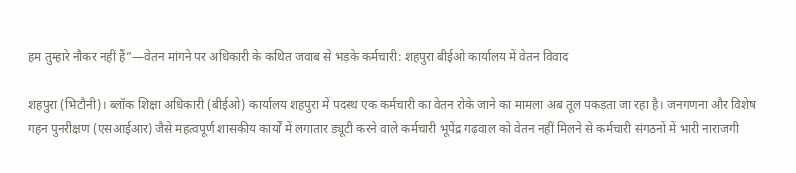हम तुम्हारे नौकर नहीं हैं”—वेतन मांगने पर अधिकारी के कथित जवाब से भड़के कर्मचारी: शहपुरा बीईओ कार्यालय में वेतन विवाद

शहपुरा (भिटौनी)। ब्लॉक शिक्षा अधिकारी (बीईओ) कार्यालय शहपुरा में पदस्थ एक कर्मचारी का वेतन रोके जाने का मामला अब तूल पकड़ता जा रहा है। जनगणना और विशेष गहन पुनरीक्षण (एसआईआर) जैसे महत्वपूर्ण शासकीय कार्यों में लगातार ड्यूटी करने वाले कर्मचारी भूपेंद्र गढ़वाल को वेतन नहीं मिलने से कर्मचारी संगठनों में भारी नाराजगी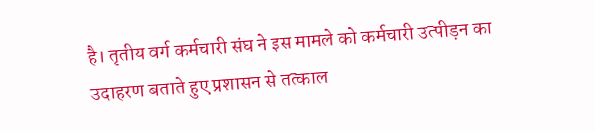है। तृतीय वर्ग कर्मचारी संघ ने इस मामले को कर्मचारी उत्पीड़न का उदाहरण बताते हुए प्रशासन से तत्काल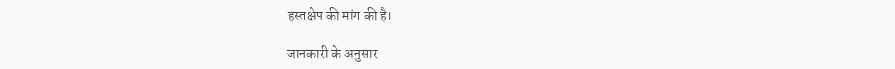हस्तक्षेप की मांग की है।

जानकारी के अनुसार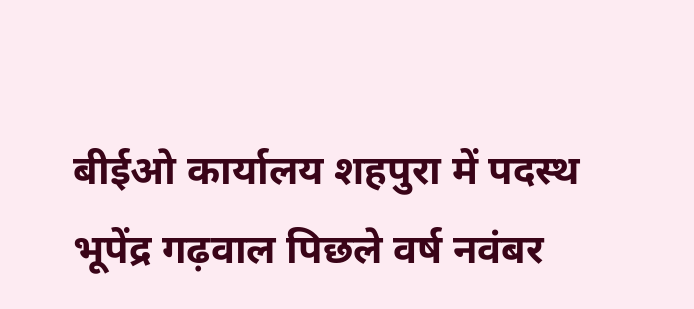बीईओ कार्यालय शहपुरा में पदस्थ भूपेंद्र गढ़वाल पिछले वर्ष नवंबर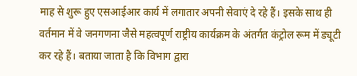माह से शुरू हुए एसआईआर कार्य में लगातार अपनी सेवाएं दे रहे हैं। इसके साथ ही वर्तमान में वे जनगणना जैसे महत्वपूर्ण राष्ट्रीय कार्यक्रम के अंतर्गत कंट्रोल रूम में ड्यूटी कर रहे हैं। बताया जाता है कि विभाग द्वारा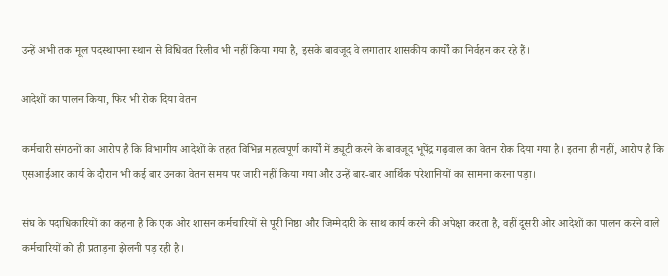उन्हें अभी तक मूल पदस्थापना स्थान से विधिवत रिलीव भी नहीं किया गया है, इसके बावजूद वे लगातार शासकीय कार्यों का निर्वहन कर रहे हैं।

आदेशों का पालन किया, फिर भी रोक दिया वेतन

कर्मचारी संगठनों का आरोप है कि विभागीय आदेशों के तहत विभिन्न महत्वपूर्ण कार्यों में ड्यूटी करने के बावजूद भूपेंद्र गढ़वाल का वेतन रोक दिया गया है। इतना ही नहीं, आरोप है कि एसआईआर कार्य के दौरान भी कई बार उनका वेतन समय पर जारी नहीं किया गया और उन्हें बार-बार आर्थिक परेशानियों का सामना करना पड़ा।

संघ के पदाधिकारियों का कहना है कि एक ओर शासन कर्मचारियों से पूरी निष्ठा और जिम्मेदारी के साथ कार्य करने की अपेक्षा करता है, वहीं दूसरी ओर आदेशों का पालन करने वाले कर्मचारियों को ही प्रताड़ना झेलनी पड़ रही है।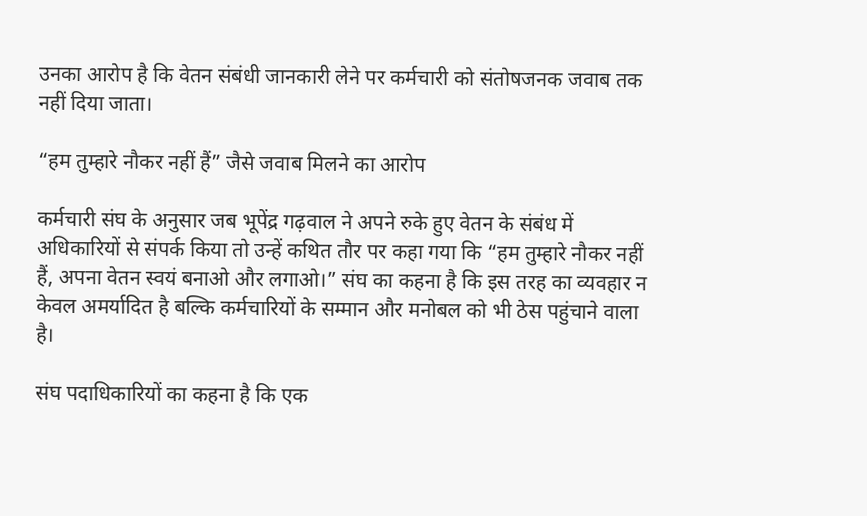उनका आरोप है कि वेतन संबंधी जानकारी लेने पर कर्मचारी को संतोषजनक जवाब तक नहीं दिया जाता।

“हम तुम्हारे नौकर नहीं हैं” जैसे जवाब मिलने का आरोप

कर्मचारी संघ के अनुसार जब भूपेंद्र गढ़वाल ने अपने रुके हुए वेतन के संबंध में अधिकारियों से संपर्क किया तो उन्हें कथित तौर पर कहा गया कि “हम तुम्हारे नौकर नहीं हैं, अपना वेतन स्वयं बनाओ और लगाओ।” संघ का कहना है कि इस तरह का व्यवहार न केवल अमर्यादित है बल्कि कर्मचारियों के सम्मान और मनोबल को भी ठेस पहुंचाने वाला है।

संघ पदाधिकारियों का कहना है कि एक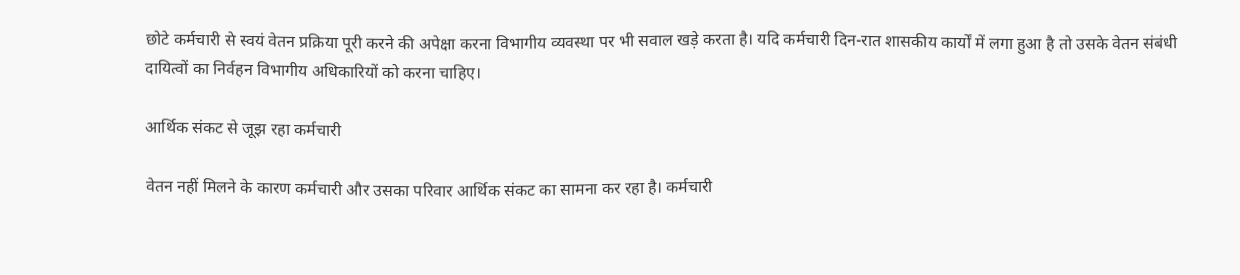छोटे कर्मचारी से स्वयं वेतन प्रक्रिया पूरी करने की अपेक्षा करना विभागीय व्यवस्था पर भी सवाल खड़े करता है। यदि कर्मचारी दिन-रात शासकीय कार्यों में लगा हुआ है तो उसके वेतन संबंधी दायित्वों का निर्वहन विभागीय अधिकारियों को करना चाहिए।

आर्थिक संकट से जूझ रहा कर्मचारी

वेतन नहीं मिलने के कारण कर्मचारी और उसका परिवार आर्थिक संकट का सामना कर रहा है। कर्मचारी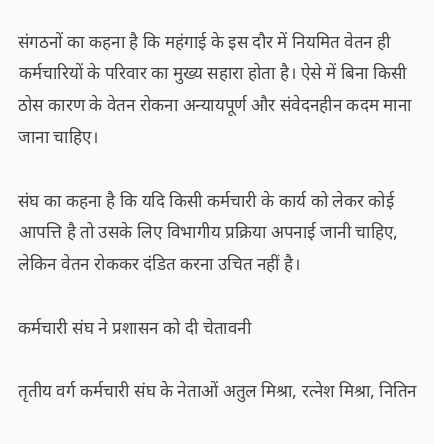संगठनों का कहना है कि महंगाई के इस दौर में नियमित वेतन ही कर्मचारियों के परिवार का मुख्य सहारा होता है। ऐसे में बिना किसी ठोस कारण के वेतन रोकना अन्यायपूर्ण और संवेदनहीन कदम माना जाना चाहिए।

संघ का कहना है कि यदि किसी कर्मचारी के कार्य को लेकर कोई आपत्ति है तो उसके लिए विभागीय प्रक्रिया अपनाई जानी चाहिए, लेकिन वेतन रोककर दंडित करना उचित नहीं है।

कर्मचारी संघ ने प्रशासन को दी चेतावनी

तृतीय वर्ग कर्मचारी संघ के नेताओं अतुल मिश्रा, रत्नेश मिश्रा, नितिन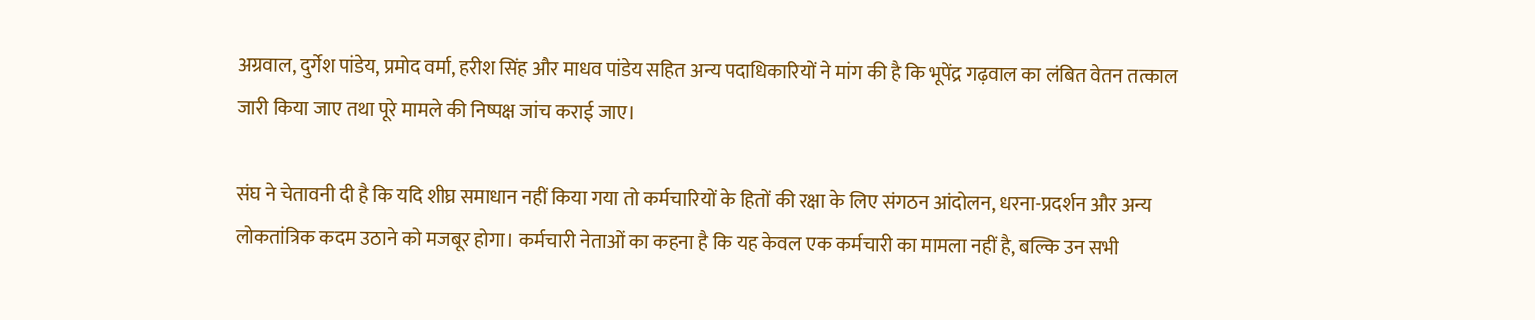अग्रवाल, दुर्गेश पांडेय, प्रमोद वर्मा, हरीश सिंह और माधव पांडेय सहित अन्य पदाधिकारियों ने मांग की है कि भूपेंद्र गढ़वाल का लंबित वेतन तत्काल जारी किया जाए तथा पूरे मामले की निष्पक्ष जांच कराई जाए।

संघ ने चेतावनी दी है कि यदि शीघ्र समाधान नहीं किया गया तो कर्मचारियों के हितों की रक्षा के लिए संगठन आंदोलन, धरना-प्रदर्शन और अन्य लोकतांत्रिक कदम उठाने को मजबूर होगा। कर्मचारी नेताओं का कहना है कि यह केवल एक कर्मचारी का मामला नहीं है, बल्कि उन सभी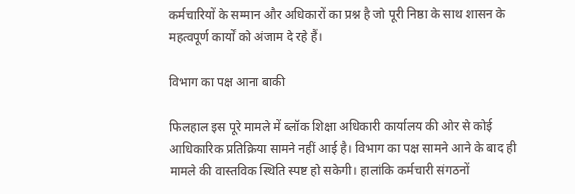कर्मचारियों के सम्मान और अधिकारों का प्रश्न है जो पूरी निष्ठा के साथ शासन के महत्वपूर्ण कार्यों को अंजाम दे रहे हैं।

विभाग का पक्ष आना बाकी

फिलहाल इस पूरे मामले में ब्लॉक शिक्षा अधिकारी कार्यालय की ओर से कोई आधिकारिक प्रतिक्रिया सामने नहीं आई है। विभाग का पक्ष सामने आने के बाद ही मामले की वास्तविक स्थिति स्पष्ट हो सकेगी। हालांकि कर्मचारी संगठनों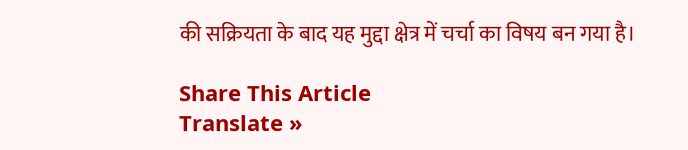की सक्रियता के बाद यह मुद्दा क्षेत्र में चर्चा का विषय बन गया है।

Share This Article
Translate »